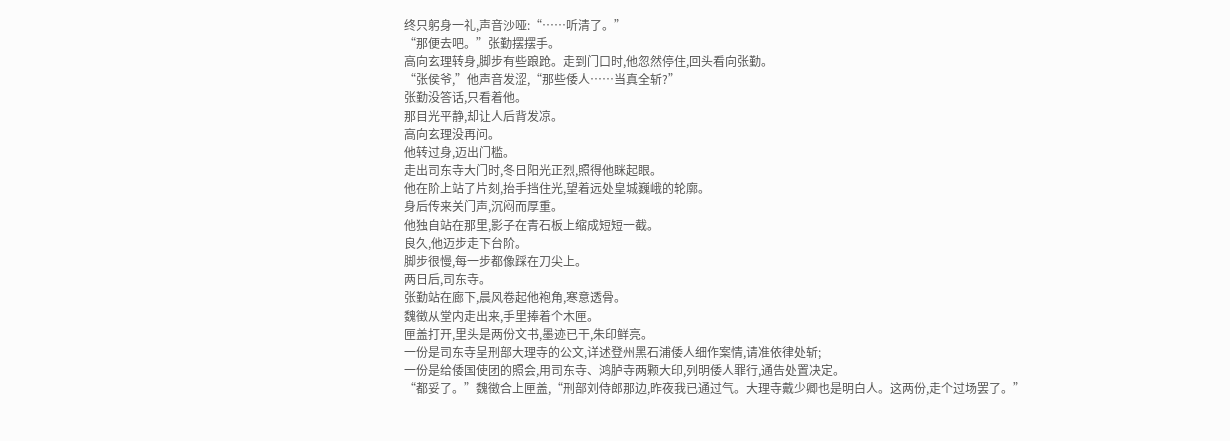终只躬身一礼,声音沙哑:“……听清了。”
“那便去吧。”张勤摆摆手。
高向玄理转身,脚步有些踉跄。走到门口时,他忽然停住,回头看向张勤。
“张侯爷,”他声音发涩,“那些倭人……当真全斩?”
张勤没答话,只看着他。
那目光平静,却让人后背发凉。
高向玄理没再问。
他转过身,迈出门槛。
走出司东寺大门时,冬日阳光正烈,照得他眯起眼。
他在阶上站了片刻,抬手挡住光,望着远处皇城巍峨的轮廓。
身后传来关门声,沉闷而厚重。
他独自站在那里,影子在青石板上缩成短短一截。
良久,他迈步走下台阶。
脚步很慢,每一步都像踩在刀尖上。
两日后,司东寺。
张勤站在廊下,晨风卷起他袍角,寒意透骨。
魏徵从堂内走出来,手里捧着个木匣。
匣盖打开,里头是两份文书,墨迹已干,朱印鲜亮。
一份是司东寺呈刑部大理寺的公文,详述登州黑石浦倭人细作案情,请准依律处斩;
一份是给倭国使团的照会,用司东寺、鸿胪寺两颗大印,列明倭人罪行,通告处置决定。
“都妥了。”魏徵合上匣盖,“刑部刘侍郎那边,昨夜我已通过气。大理寺戴少卿也是明白人。这两份,走个过场罢了。”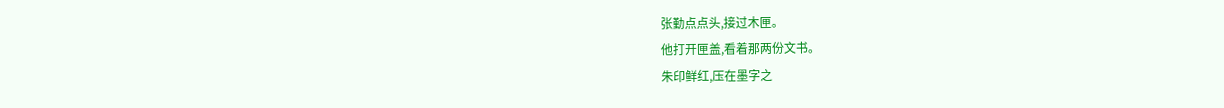张勤点点头,接过木匣。
他打开匣盖,看着那两份文书。
朱印鲜红,压在墨字之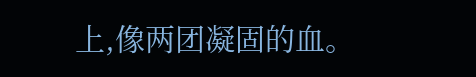上,像两团凝固的血。